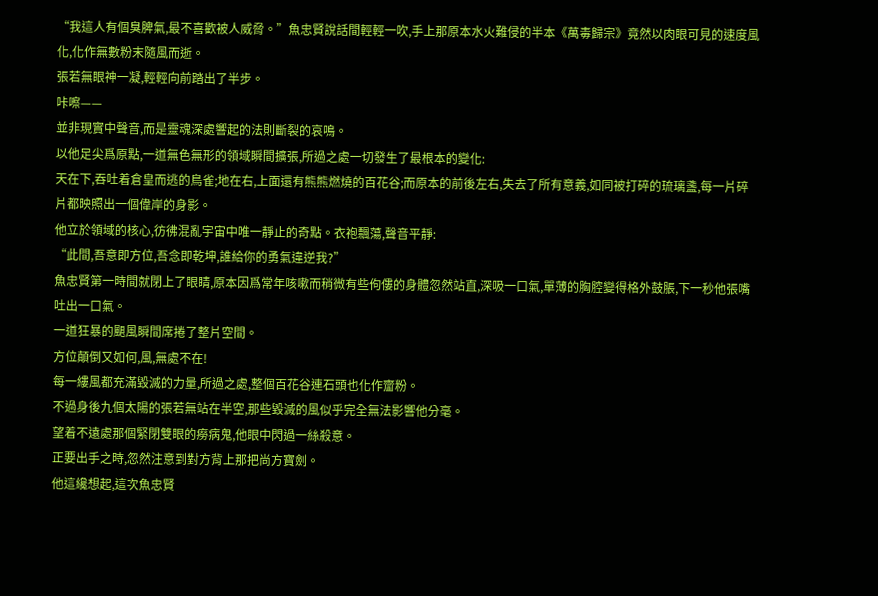“我這人有個臭脾氣,最不喜歡被人威脅。”魚忠賢說話間輕輕一吹,手上那原本水火難侵的半本《萬毒歸宗》竟然以肉眼可見的速度風化,化作無數粉末隨風而逝。
張若無眼神一凝,輕輕向前踏出了半步。
咔嚓——
並非現實中聲音,而是靈魂深處響起的法則斷裂的哀鳴。
以他足尖爲原點,一道無色無形的領域瞬間擴張,所過之處一切發生了最根本的變化:
天在下,吞吐着倉皇而逃的鳥雀;地在右,上面還有熊熊燃燒的百花谷;而原本的前後左右,失去了所有意義,如同被打碎的琉璃盞,每一片碎片都映照出一個偉岸的身影。
他立於領域的核心,彷彿混亂宇宙中唯一靜止的奇點。衣袍飄蕩,聲音平靜:
“此間,吾意即方位,吾念即乾坤,誰給你的勇氣違逆我?”
魚忠賢第一時間就閉上了眼睛,原本因爲常年咳嗽而稍微有些佝僂的身體忽然站直,深吸一口氣,單薄的胸腔變得格外鼓脹,下一秒他張嘴吐出一口氣。
一道狂暴的颶風瞬間席捲了整片空間。
方位顛倒又如何,風,無處不在!
每一縷風都充滿毀滅的力量,所過之處,整個百花谷連石頭也化作齏粉。
不過身後九個太陽的張若無站在半空,那些毀滅的風似乎完全無法影響他分毫。
望着不遠處那個緊閉雙眼的癆病鬼,他眼中閃過一絲殺意。
正要出手之時,忽然注意到對方背上那把尚方寶劍。
他這纔想起,這次魚忠賢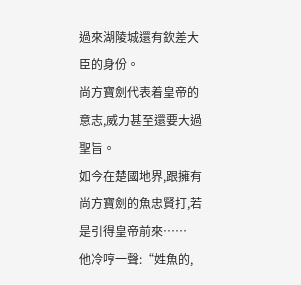過來湖陵城還有欽差大臣的身份。
尚方寶劍代表着皇帝的意志,威力甚至還要大過聖旨。
如今在楚國地界,跟擁有尚方寶劍的魚忠賢打,若是引得皇帝前來……
他冷哼一聲:“姓魚的,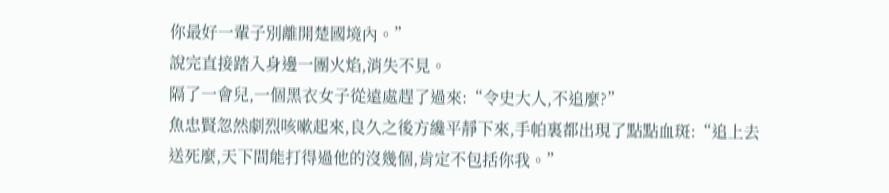你最好一輩子別離開楚國境內。”
說完直接踏入身邊一團火焰,消失不見。
隔了一會兒,一個黑衣女子從遠處趕了過來:“令史大人,不追麼?”
魚忠賢忽然劇烈咳嗽起來,良久之後方纔平靜下來,手帕裏都出現了點點血斑:“追上去送死麼,天下間能打得過他的沒幾個,肯定不包括你我。”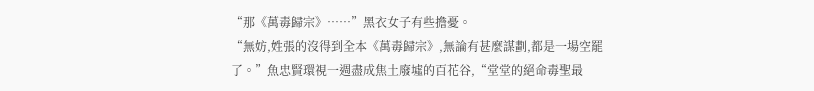“那《萬毒歸宗》……”黑衣女子有些擔憂。
“無妨,姓張的沒得到全本《萬毒歸宗》,無論有甚麼謀劃,都是一場空罷了。”魚忠賢環視一週盡成焦土廢墟的百花谷,“堂堂的絕命毒聖最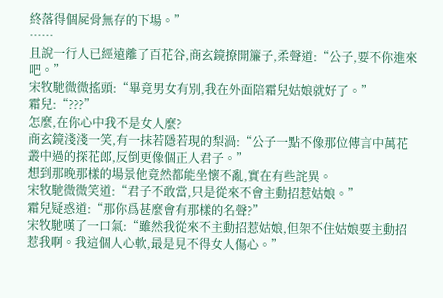終落得個屍骨無存的下場。”
……
且說一行人已經遠離了百花谷,商玄鏡撩開簾子,柔聲道:“公子,要不你進來吧。”
宋牧馳微微搖頭:“畢竟男女有別,我在外面陪霜兒姑娘就好了。”
霜兒:“???”
怎麼,在你心中我不是女人麼?
商玄鏡淺淺一笑,有一抹若隱若現的梨渦:“公子一點不像那位傳言中萬花叢中過的探花郎,反倒更像個正人君子。”
想到那晚那樣的場景他竟然都能坐懷不亂,實在有些詫異。
宋牧馳微微笑道:“君子不敢當,只是從來不會主動招惹姑娘。”
霜兒疑惑道:“那你爲甚麼會有那樣的名聲?”
宋牧馳嘆了一口氣:“雖然我從來不主動招惹姑娘,但架不住姑娘要主動招惹我啊。我這個人心軟,最是見不得女人傷心。”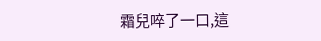霜兒啐了一口,這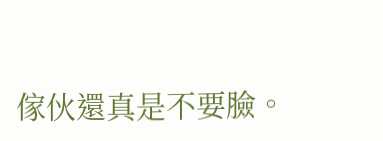傢伙還真是不要臉。